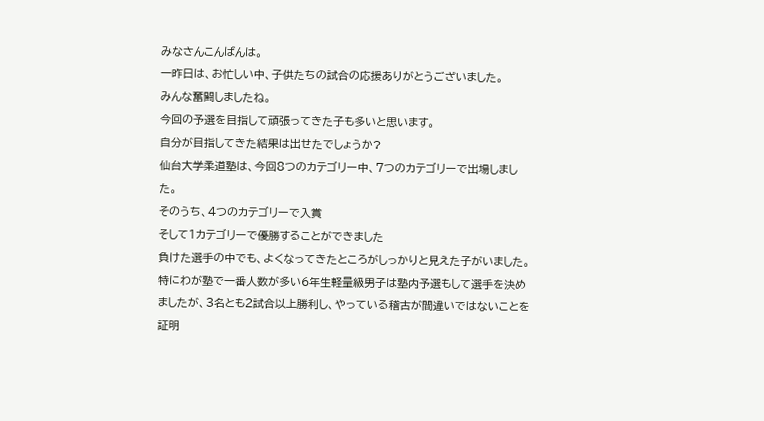みなさんこんばんは。
一昨日は、お忙しい中、子供たちの試合の応援ありがとうございました。
みんな奮闘しましたね。
今回の予選を目指して頑張ってきた子も多いと思います。
自分が目指してきた結果は出せたでしょうか?
仙台大学柔道塾は、今回8つのカテゴリー中、7つのカテゴリーで出場しました。
そのうち、4つのカテゴリーで入賞
そして1カテゴリーで優勝することができました
負けた選手の中でも、よくなってきたところがしっかりと見えた子がいました。
特にわが塾で一番人数が多い6年生軽量級男子は塾内予選もして選手を決めましたが、3名とも2試合以上勝利し、やっている稽古が間違いではないことを証明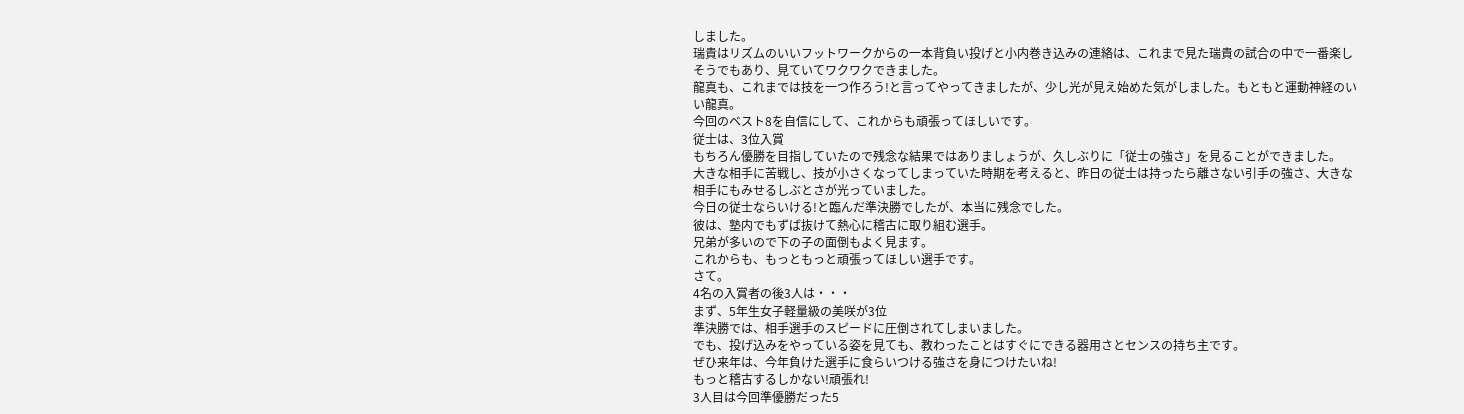しました。
瑞貴はリズムのいいフットワークからの一本背負い投げと小内巻き込みの連絡は、これまで見た瑞貴の試合の中で一番楽しそうでもあり、見ていてワクワクできました。
龍真も、これまでは技を一つ作ろう!と言ってやってきましたが、少し光が見え始めた気がしました。もともと運動神経のいい龍真。
今回のベスト8を自信にして、これからも頑張ってほしいです。
従士は、3位入賞
もちろん優勝を目指していたので残念な結果ではありましょうが、久しぶりに「従士の強さ」を見ることができました。
大きな相手に苦戦し、技が小さくなってしまっていた時期を考えると、昨日の従士は持ったら離さない引手の強さ、大きな相手にもみせるしぶとさが光っていました。
今日の従士ならいける!と臨んだ準決勝でしたが、本当に残念でした。
彼は、塾内でもずば抜けて熱心に稽古に取り組む選手。
兄弟が多いので下の子の面倒もよく見ます。
これからも、もっともっと頑張ってほしい選手です。
さて。
4名の入賞者の後3人は・・・
まず、5年生女子軽量級の美咲が3位
準決勝では、相手選手のスピードに圧倒されてしまいました。
でも、投げ込みをやっている姿を見ても、教わったことはすぐにできる器用さとセンスの持ち主です。
ぜひ来年は、今年負けた選手に食らいつける強さを身につけたいね!
もっと稽古するしかない!頑張れ!
3人目は今回準優勝だった5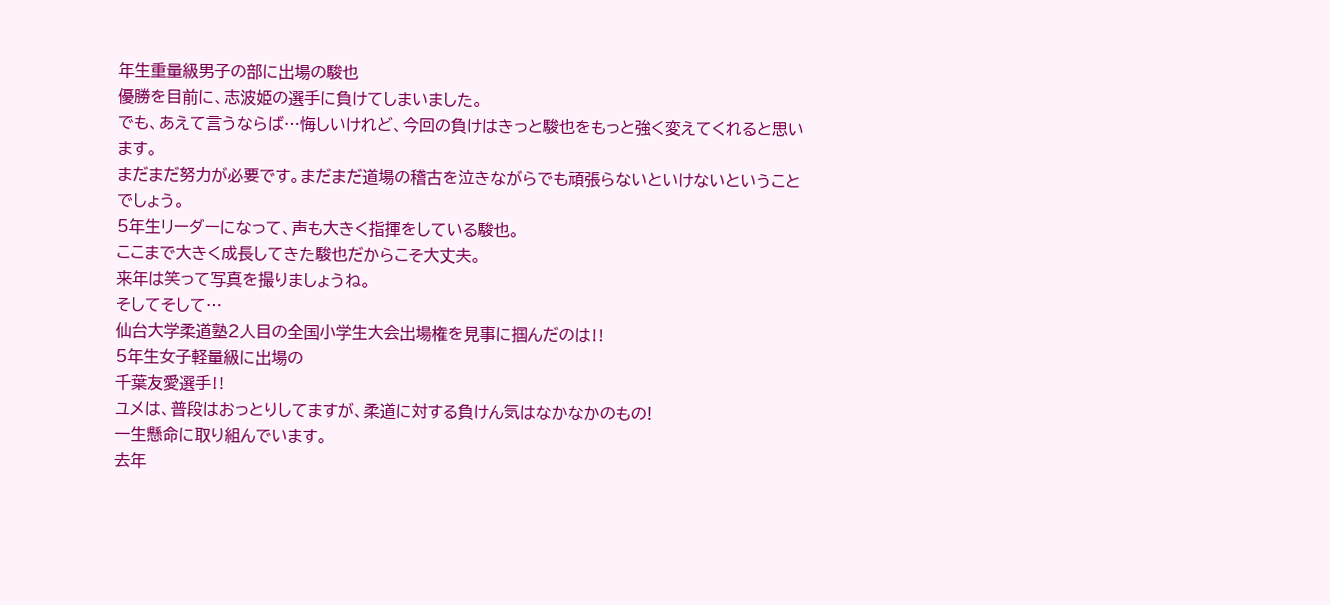年生重量級男子の部に出場の駿也
優勝を目前に、志波姫の選手に負けてしまいました。
でも、あえて言うならば…悔しいけれど、今回の負けはきっと駿也をもっと強く変えてくれると思います。
まだまだ努力が必要です。まだまだ道場の稽古を泣きながらでも頑張らないといけないということでしょう。
5年生リーダーになって、声も大きく指揮をしている駿也。
ここまで大きく成長してきた駿也だからこそ大丈夫。
来年は笑って写真を撮りましょうね。
そしてそして…
仙台大学柔道塾2人目の全国小学生大会出場権を見事に掴んだのは‼
5年生女子軽量級に出場の
千葉友愛選手‼
ユメは、普段はおっとりしてますが、柔道に対する負けん気はなかなかのもの!
一生懸命に取り組んでいます。
去年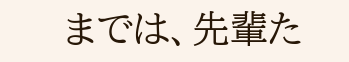までは、先輩た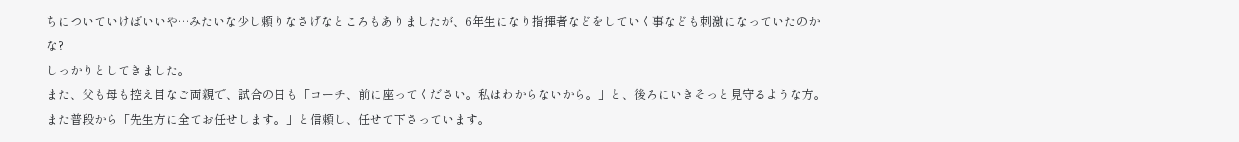ちについていけばいいや…みたいな少し頼りなさげなところもありましたが、6年生になり指揮者などをしていく事なども刺激になっていたのかな?
しっかりとしてきました。
また、父も母も控え目なご両親で、試合の日も「コーチ、前に座ってください。私はわからないから。」と、後ろにいきそっと見守るような方。
また普段から「先生方に全てお任せします。」と信頼し、任せて下さっています。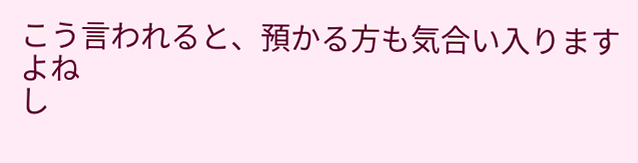こう言われると、預かる方も気合い入りますよね
し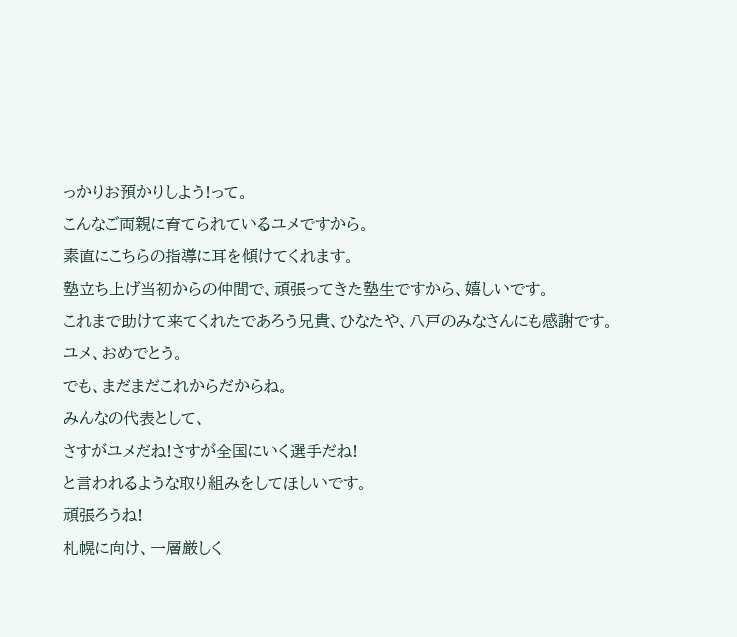っかりお預かりしよう!って。
こんなご両親に育てられているユメですから。
素直にこちらの指導に耳を傾けてくれます。
塾立ち上げ当初からの仲間で、頑張ってきた塾生ですから、嬉しいです。
これまで助けて来てくれたであろう兄貴、ひなたや、八戸のみなさんにも感謝です。
ユメ、おめでとう。
でも、まだまだこれからだからね。
みんなの代表として、
さすがユメだね!さすが全国にいく選手だね!
と言われるような取り組みをしてほしいです。
頑張ろうね!
札幌に向け、一層厳しく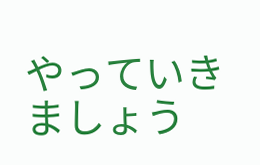やっていきましょう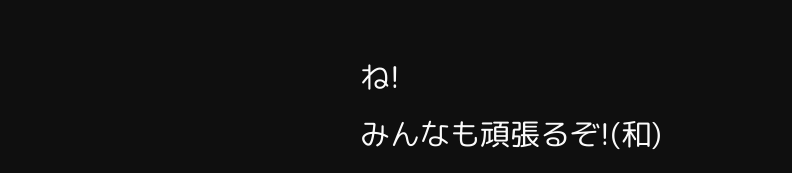ね!
みんなも頑張るぞ!(和)